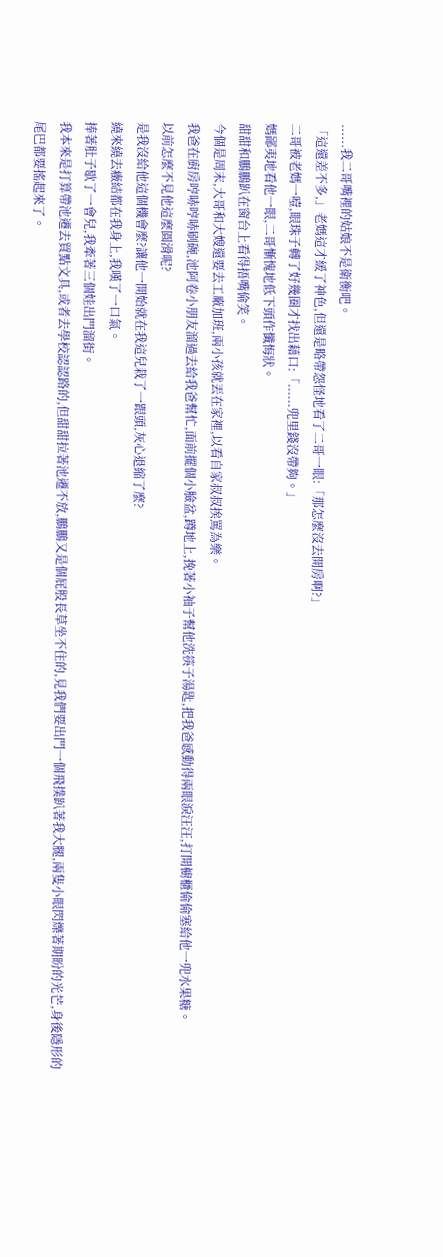......我二哥嘴裡的姑娘不是衛衡吧。
「這還差不多,」老媽這才緩了神色,但還是略帶怨怪地看了二哥一眼:「那怎麼沒去開房啊?」
二哥被老媽一噎,眼珠子轉了好幾圈才找出藉口:「......兜里錢沒帶夠。」
媽鄙夷地看他一眼,二哥慚愧地低下頭作懺悔狀。
甜甜和鵬鵬趴在窗台上看得捂嘴偷笑。
今個是周末,大哥和大嫂還要去工廠加班,兩小孩就丟在家裡,以看自家叔叔挨罵為樂。
我爸在廚房哼哧哼哧刷碗,池阿卷小朋友溜過去給我爸幫忙,面前擺個小臉盆,蹲地上,挽著小袖子幫他洗筷子湯匙,把我爸感動得兩眼淚汪汪,打開櫥櫃偷偷塞給他一兜水果糖。
以前怎麼不見他這麼圓滑呢?
是我沒給他這個機會麼?讓他一開始就在我這兒栽了一跟頭,灰心退縮了麼?
繞來繞去癥結都在我身上,我嘆了一口氣。
捧著肚子歇了一會兒,我牽著三個娃出門溜街。
我本來是打算帶池遷去買點文具,或者去學校認認路的,但甜甜拉著池遷不放,鵬鵬又是個屁股長草坐不住的,見我們要出門一個飛撲趴著我大腿,兩隻小眼閃爍著期盼的光芒,身後隱形的尾巴都要搖起來了。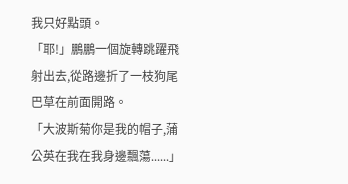我只好點頭。
「耶!」鵬鵬一個旋轉跳躍飛射出去,從路邊折了一枝狗尾巴草在前面開路。
「大波斯菊你是我的帽子,蒲公英在我在我身邊飄蕩......」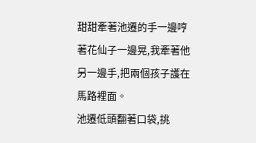甜甜牽著池遷的手一邊哼著花仙子一邊晃,我牽著他另一邊手,把兩個孩子護在馬路裡面。
池遷低頭翻著口袋,挑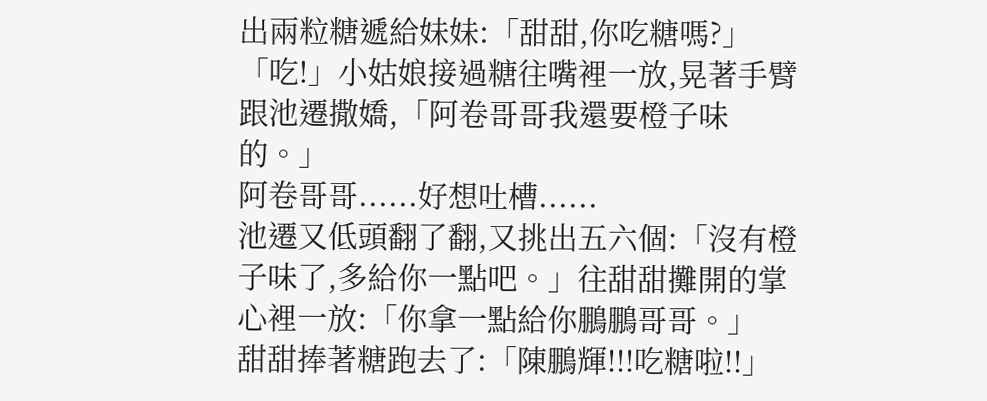出兩粒糖遞給妹妹:「甜甜,你吃糖嗎?」
「吃!」小姑娘接過糖往嘴裡一放,晃著手臂跟池遷撒嬌,「阿卷哥哥我還要橙子味的。」
阿卷哥哥......好想吐槽......
池遷又低頭翻了翻,又挑出五六個:「沒有橙子味了,多給你一點吧。」往甜甜攤開的掌心裡一放:「你拿一點給你鵬鵬哥哥。」
甜甜捧著糖跑去了:「陳鵬輝!!!吃糖啦!!」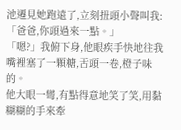池遷見她跑遠了,立刻扭頭小聲叫我:「爸爸,你頭過來一點。」
「嗯?」我俯下身,他眼疾手快地往我嘴裡塞了一顆糖,舌頭一卷,橙子味的。
他大眼一彎,有點得意地笑了笑,用黏糊糊的手來牽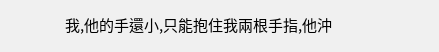我,他的手還小,只能抱住我兩根手指,他沖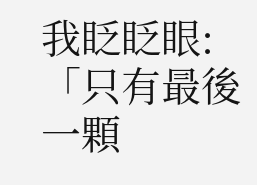我眨眨眼:「只有最後一顆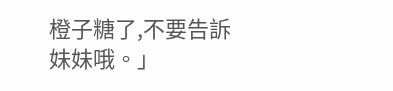橙子糖了,不要告訴妹妹哦。」